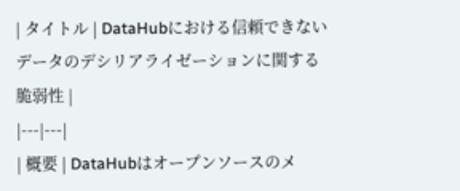| タイトル | DataHubにおける信頼できないデータのデシリアライゼーションに関する脆弱性 |
|---|---|
| 概要 | DataHubはオープンソースのメ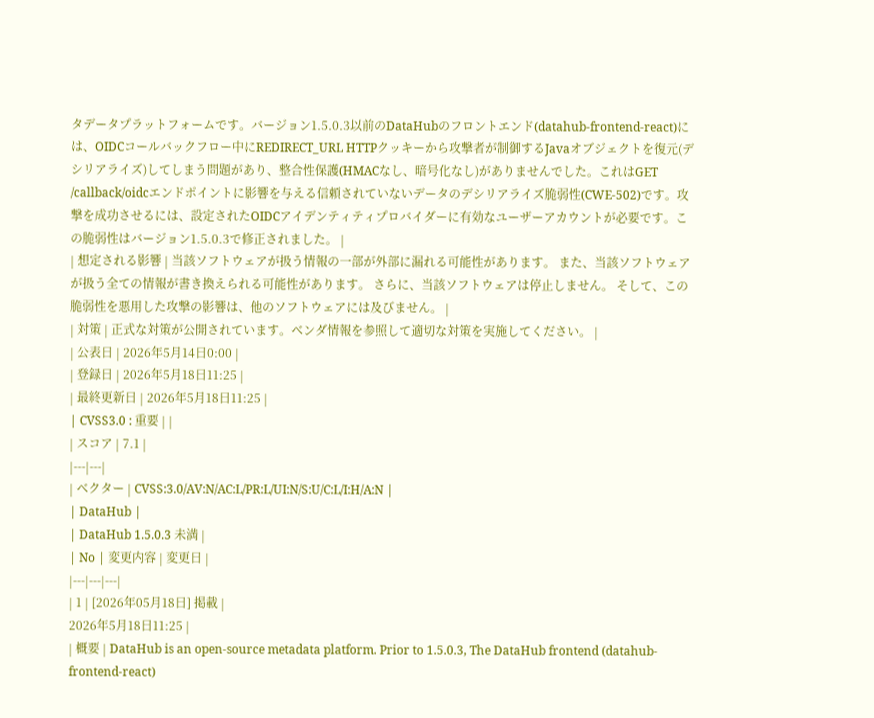タデータプラットフォームです。バージョン1.5.0.3以前のDataHubのフロントエンド(datahub-frontend-react)には、OIDCコールバックフロー中にREDIRECT_URL HTTPクッキーから攻撃者が制御するJavaオブジェクトを復元(デシリアライズ)してしまう問題があり、整合性保護(HMACなし、暗号化なし)がありませんでした。これはGET /callback/oidcエンドポイントに影響を与える信頼されていないデータのデシリアライズ脆弱性(CWE-502)です。攻撃を成功させるには、設定されたOIDCアイデンティティプロバイダーに有効なユーザーアカウントが必要です。この脆弱性はバージョン1.5.0.3で修正されました。 |
| 想定される影響 | 当該ソフトウェアが扱う情報の一部が外部に漏れる可能性があります。 また、当該ソフトウェアが扱う全ての情報が書き換えられる可能性があります。 さらに、当該ソフトウェアは停止しません。 そして、この脆弱性を悪用した攻撃の影響は、他のソフトウェアには及びません。 |
| 対策 | 正式な対策が公開されています。ベンダ情報を参照して適切な対策を実施してください。 |
| 公表日 | 2026年5月14日0:00 |
| 登録日 | 2026年5月18日11:25 |
| 最終更新日 | 2026年5月18日11:25 |
| CVSS3.0 : 重要 | |
| スコア | 7.1 |
|---|---|
| ベクター | CVSS:3.0/AV:N/AC:L/PR:L/UI:N/S:U/C:L/I:H/A:N |
| DataHub |
| DataHub 1.5.0.3 未満 |
| No | 変更内容 | 変更日 |
|---|---|---|
| 1 | [2026年05月18日] 掲載 |
2026年5月18日11:25 |
| 概要 | DataHub is an open-source metadata platform. Prior to 1.5.0.3, The DataHub frontend (datahub-frontend-react)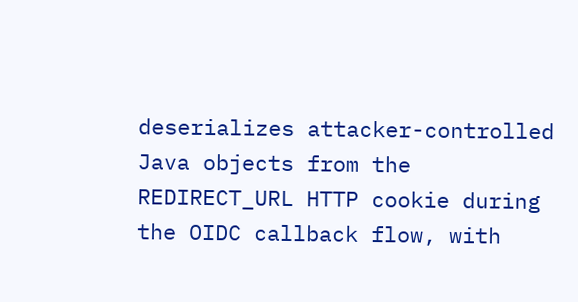deserializes attacker-controlled Java objects from the REDIRECT_URL HTTP cookie during the OIDC callback flow, with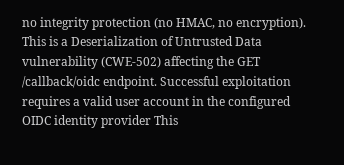no integrity protection (no HMAC, no encryption). This is a Deserialization of Untrusted Data vulnerability (CWE-502) affecting the GET /callback/oidc endpoint. Successful exploitation requires a valid user account in the configured OIDC identity provider This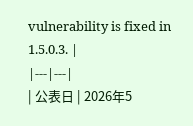vulnerability is fixed in 1.5.0.3. |
|---|---|
| 公表日 | 2026年5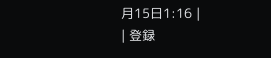月15日1:16 |
| 登録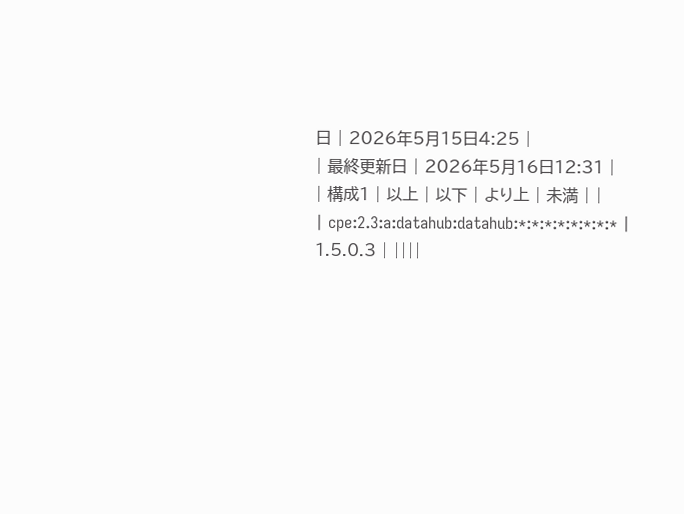日 | 2026年5月15日4:25 |
| 最終更新日 | 2026年5月16日12:31 |
| 構成1 | 以上 | 以下 | より上 | 未満 | |
| cpe:2.3:a:datahub:datahub:*:*:*:*:*:*:*:* | 1.5.0.3 | ||||